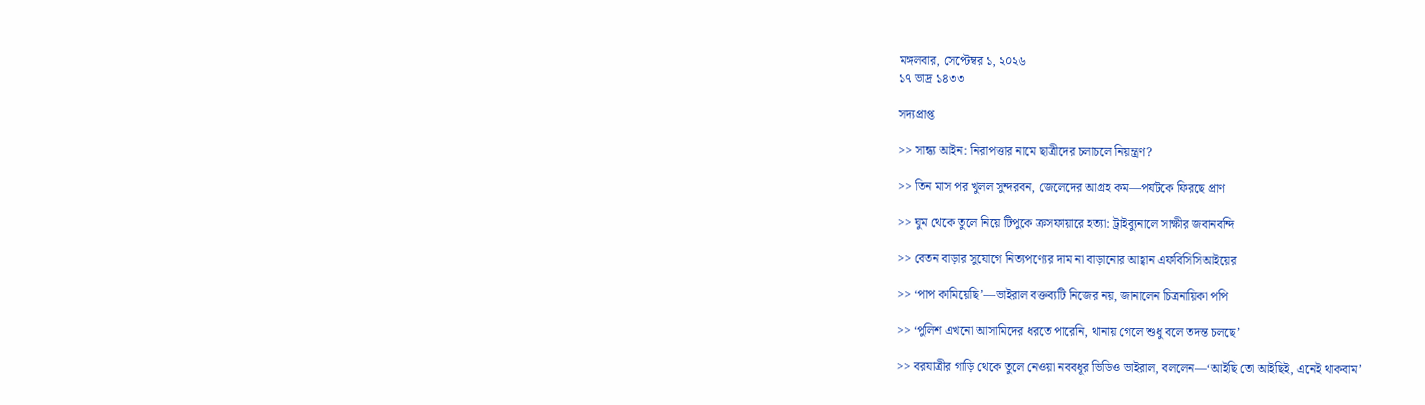মঙ্গলবার, সেপ্টেম্বর ১, ২০২৬
১৭ ভাদ্র ১৪৩৩

সদ্যপ্রাপ্ত

>> সান্ধ্য আইন: নিরাপত্তার নামে ছাত্রীদের চলাচলে নিয়ন্ত্রণ?

>> তিন মাস পর খুলল সুন্দরবন, জেলেদের আগ্রহ কম—পর্যটকে ফিরছে প্রাণ

>> ঘুম থেকে তুলে নিয়ে টিপুকে ক্রসফায়ারে হত্যা: ট্রাইব্যুনালে সাক্ষীর জবানবন্দি

>> বেতন বাড়ার সুযোগে নিত্যপণ্যের দাম না বাড়ানোর আহ্বান এফবিসিসিআইয়ের

>> ‘পাপ কামিয়েছি’—ভাইরাল বক্তব্যটি নিজের নয়, জানালেন চিত্রনায়িকা পপি

>> ‘পুলিশ এখনো আসামিদের ধরতে পারেনি, থানায় গেলে শুধু বলে তদন্ত চলছে’

>> বরযাত্রীর গাড়ি থেকে তুলে নেওয়া নববধূর ভিডিও ভাইরাল, বললেন—‘আইছি তো আইছিই, এনেই থাকবাম’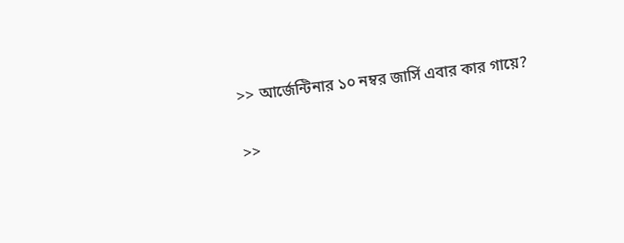>> আর্জেন্টিনার ১০ নম্বর জার্সি এবার কার গায়ে?

>>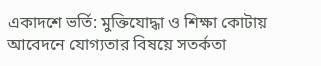একাদশে ভর্তি: মুক্তিযোদ্ধা ও শিক্ষা কোটায় আবেদনে যোগ্যতার বিষয়ে সতর্কতা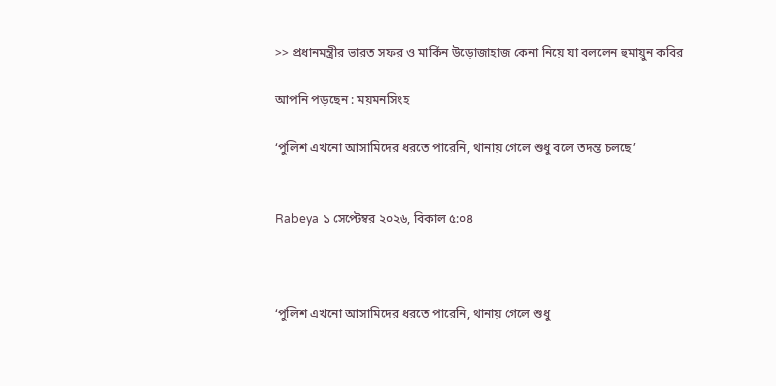>> প্রধানমন্ত্রীর ভারত সফর ও মার্কিন উড়োজাহাজ কেনা নিয়ে যা বললেন হুমায়ুন কবির

আপনি পড়ছেন : ময়মনসিংহ

‘পুলিশ এখনো আসামিদের ধরতে পারেনি, থানায় গেলে শুধু বলে তদন্ত চলছে’


Rabeya ১ সেপ্টেম্বর ২০২৬, বিকাল ৫:০৪



‘পুলিশ এখনো আসামিদের ধরতে পারেনি, থানায় গেলে শুধু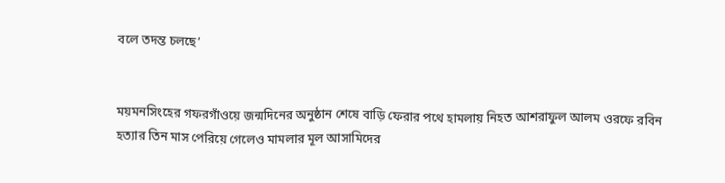বলে তদন্ত চলছে’


ময়মনসিংহের গফরগাঁওয়ে জন্মদিনের অনুষ্ঠান শেষে বাড়ি ফেরার পথে হামলায় নিহত আশরাফুল আলম ওরফে রবিন হত্যার তিন মাস পেরিয়ে গেলেও মামলার মূল আসামিদের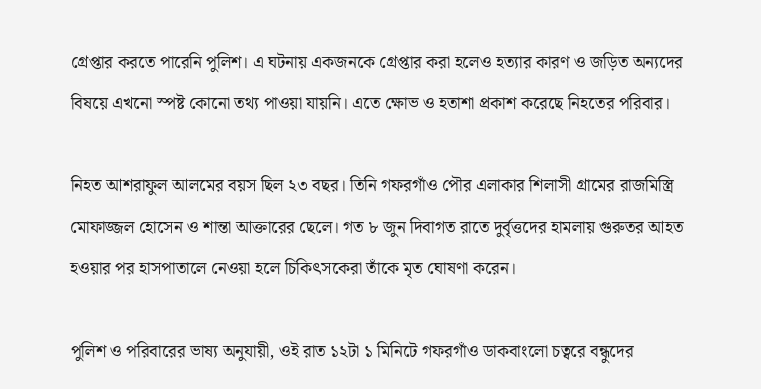গ্রেপ্তার করতে পারেনি পুলিশ। এ ঘটনায় একজনকে গ্রেপ্তার করা হলেও হত্যার কারণ ও জড়িত অন্যদের বিষয়ে এখনো স্পষ্ট কোনো তথ্য পাওয়া যায়নি। এতে ক্ষোভ ও হতাশা প্রকাশ করেছে নিহতের পরিবার।

নিহত আশরাফুল আলমের বয়স ছিল ২৩ বছর। তিনি গফরগাঁও পৌর এলাকার শিলাসী গ্রামের রাজমিস্ত্রি মোফাজ্জল হোসেন ও শান্তা আক্তারের ছেলে। গত ৮ জুন দিবাগত রাতে দুর্বৃত্তদের হামলায় গুরুতর আহত হওয়ার পর হাসপাতালে নেওয়া হলে চিকিৎসকেরা তাঁকে মৃত ঘোষণা করেন।

পুলিশ ও পরিবারের ভাষ্য অনুযায়ী, ওই রাত ১২টা ১ মিনিটে গফরগাঁও ডাকবাংলো চত্বরে বন্ধুদের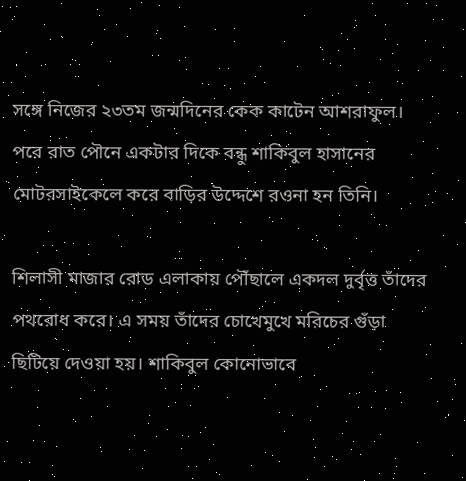সঙ্গে নিজের ২৩তম জন্মদিনের কেক কাটেন আশরাফুল। পরে রাত পৌনে একটার দিকে বন্ধু শাকিবুল হাসানের মোটরসাইকেলে করে বাড়ির উদ্দেশে রওনা হন তিনি।

শিলাসী মাজার রোড এলাকায় পৌঁছালে একদল দুর্বৃত্ত তাঁদের পথরোধ করে। এ সময় তাঁদের চোখেমুখে মরিচের গুঁড়া ছিটিয়ে দেওয়া হয়। শাকিবুল কোনোভাবে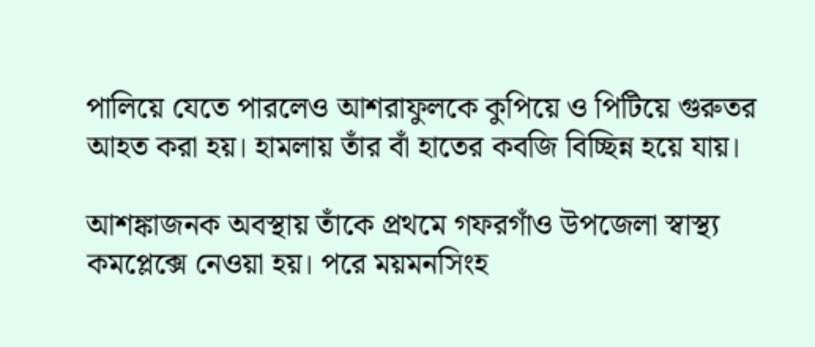পালিয়ে যেতে পারলেও আশরাফুলকে কুপিয়ে ও পিটিয়ে গুরুতর আহত করা হয়। হামলায় তাঁর বাঁ হাতের কবজি বিচ্ছিন্ন হয়ে যায়।

আশঙ্কাজনক অবস্থায় তাঁকে প্রথমে গফরগাঁও উপজেলা স্বাস্থ্য কমপ্লেক্সে নেওয়া হয়। পরে ময়মনসিংহ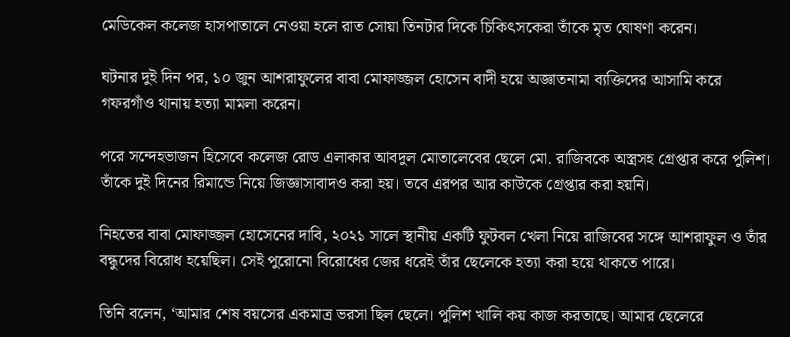মেডিকেল কলেজ হাসপাতালে নেওয়া হলে রাত সোয়া তিনটার দিকে চিকিৎসকেরা তাঁকে মৃত ঘোষণা করেন।

ঘটনার দুই দিন পর, ১০ জুন আশরাফুলের বাবা মোফাজ্জল হোসেন বাদী হয়ে অজ্ঞাতনামা ব্যক্তিদের আসামি করে গফরগাঁও থানায় হত্যা মামলা করেন।

পরে সন্দেহভাজন হিসেবে কলেজ রোড এলাকার আবদুল মোতালেবের ছেলে মো. রাজিবকে অস্ত্রসহ গ্রেপ্তার করে পুলিশ। তাঁকে দুই দিনের রিমান্ডে নিয়ে জিজ্ঞাসাবাদও করা হয়। তবে এরপর আর কাউকে গ্রেপ্তার করা হয়নি।

নিহতের বাবা মোফাজ্জল হোসেনের দাবি, ২০২১ সালে স্থানীয় একটি ফুটবল খেলা নিয়ে রাজিবের সঙ্গে আশরাফুল ও তাঁর বন্ধুদের বিরোধ হয়েছিল। সেই পুরোনো বিরোধের জের ধরেই তাঁর ছেলেকে হত্যা করা হয়ে থাকতে পারে।

তিনি বলেন, ‘আমার শেষ বয়সের একমাত্র ভরসা ছিল ছেলে। পুলিশ খালি কয় কাজ করতাছে। আমার ছেলেরে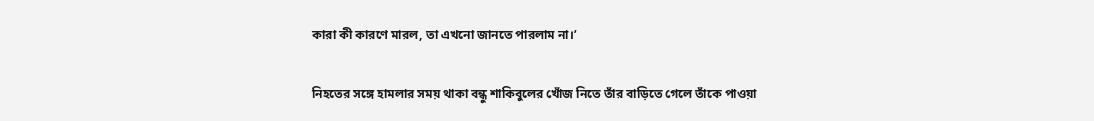কারা কী কারণে মারল, তা এখনো জানতে পারলাম না।’

নিহতের সঙ্গে হামলার সময় থাকা বন্ধু শাকিবুলের খোঁজ নিতে তাঁর বাড়িতে গেলে তাঁকে পাওয়া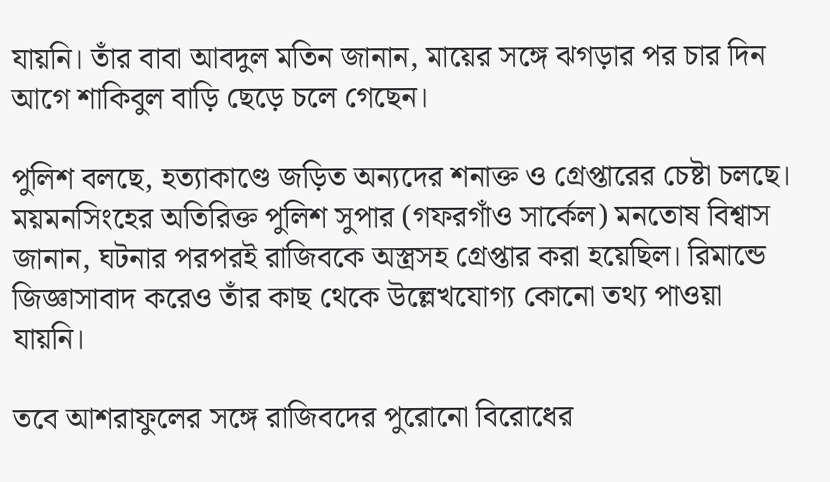যায়নি। তাঁর বাবা আবদুল মতিন জানান, মায়ের সঙ্গে ঝগড়ার পর চার দিন আগে শাকিবুল বাড়ি ছেড়ে চলে গেছেন।

পুলিশ বলছে, হত্যাকাণ্ডে জড়িত অন্যদের শনাক্ত ও গ্রেপ্তারের চেষ্টা চলছে। ময়মনসিংহের অতিরিক্ত পুলিশ সুপার (গফরগাঁও সার্কেল) মনতোষ বিশ্বাস জানান, ঘটনার পরপরই রাজিবকে অস্ত্রসহ গ্রেপ্তার করা হয়েছিল। রিমান্ডে জিজ্ঞাসাবাদ করেও তাঁর কাছ থেকে উল্লেখযোগ্য কোনো তথ্য পাওয়া যায়নি।

তবে আশরাফুলের সঙ্গে রাজিবদের পুরোনো বিরোধের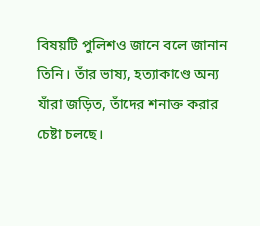বিষয়টি পুলিশও জানে বলে জানান তিনি। তাঁর ভাষ্য, হত্যাকাণ্ডে অন্য যাঁরা জড়িত, তাঁদের শনাক্ত করার চেষ্টা চলছে।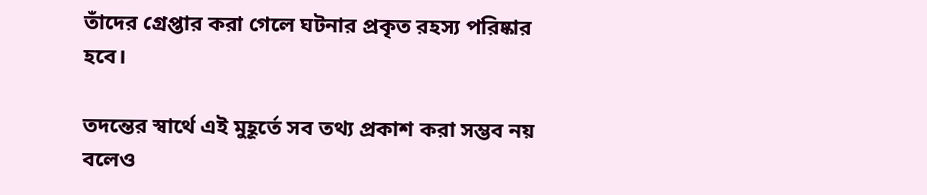তাঁদের গ্রেপ্তার করা গেলে ঘটনার প্রকৃত রহস্য পরিষ্কার হবে।

তদন্তের স্বার্থে এই মুহূর্তে সব তথ্য প্রকাশ করা সম্ভব নয় বলেও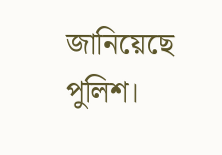জানিয়েছে পুলিশ।